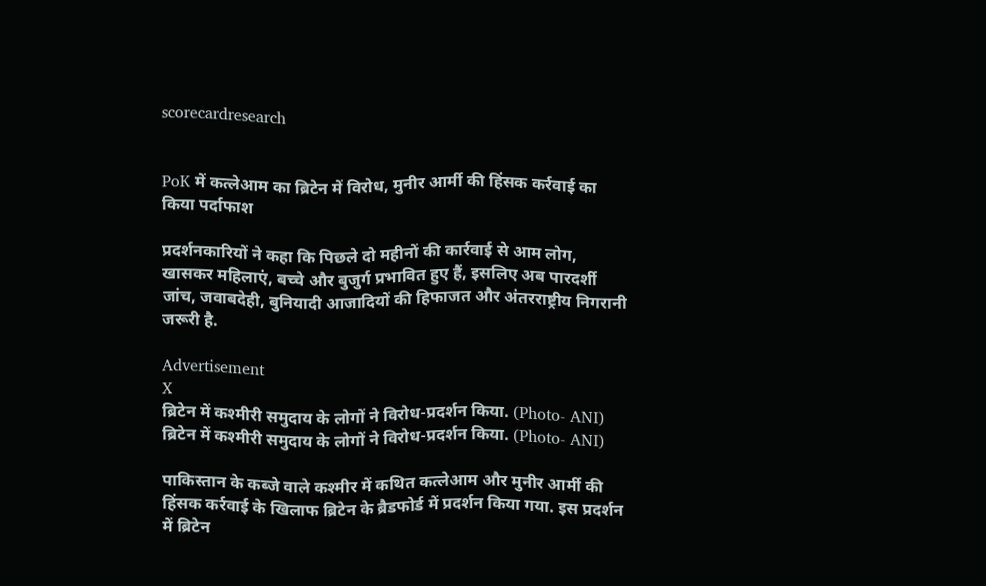scorecardresearch


PoK में कत्लेआम का ब्रिटेन में विरोध, मुनीर आर्मी की हिंसक कर्रवाई का किया पर्दाफाश

प्रदर्शनकारियों ने कहा कि पिछले दो महीनों की कार्रवाई से आम लोग, खासकर महिलाएं, बच्चे और बुजुर्ग प्रभावित हुए हैं, इसलिए अब पारदर्शी जांच, जवाबदेही, बुनियादी आजादियों की हिफाजत और अंतरराष्ट्रीय निगरानी जरूरी है.

Advertisement
X
ब्रिटेन में कश्मीरी समुदाय के लोगों ने विरोध-प्रदर्शन किया. (Photo- ANI)
ब्रिटेन में कश्मीरी समुदाय के लोगों ने विरोध-प्रदर्शन किया. (Photo- ANI)

पाकिस्तान के कब्जे वाले कश्मीर में कथित कत्लेआम और मुनीर आर्मी की हिंसक कर्रवाई के खिलाफ ब्रिटेन के ब्रैडफोर्ड में प्रदर्शन किया गया. इस प्रदर्शन में ब्रिटेन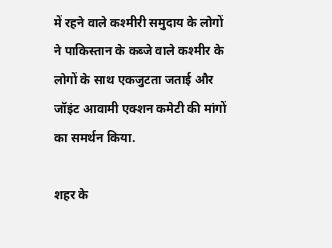में रहने वाले कश्मीरी समुदाय के लोगों ने पाकिस्तान के कब्जे वाले कश्मीर के लोगों के साथ एकजुटता जताई और जॉइंट आवामी एक्शन कमेटी की मांगों का समर्थन किया.

शहर के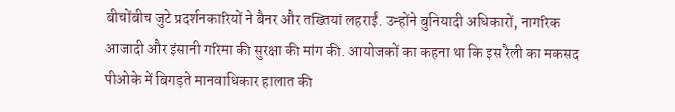बीचोंबीच जुटे प्रदर्शनकारियों ने बैनर और तख्तियां लहराईं. उन्होंने बुनियादी अधिकारों, नागरिक आजादी और इंसानी गरिमा की सुरक्षा की मांग की. आयोजकों का कहना था कि इस रैली का मकसद पीओके में बिगड़ते मानवाधिकार हालात की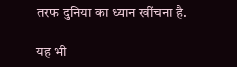तरफ दुनिया का ध्यान खींचना है.

यह भी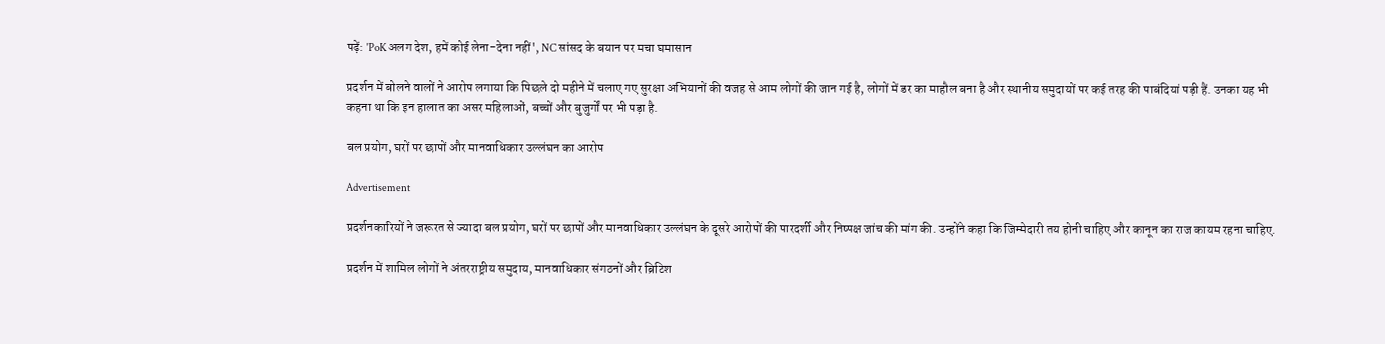पढ़ें: 'PoK अलग देश, हमें कोई लेना-देना नहीं', NC सांसद के बयान पर मचा घमासान

प्रदर्शन में बोलने वालों ने आरोप लगाया कि पिछले दो महीने में चलाए गए सुरक्षा अभियानों की वजह से आम लोगों की जान गई है, लोगों में डर का माहौल बना है और स्थानीय समुदायों पर कई तरह की पाबंदियां पड़ी हैं. उनका यह भी कहना था कि इन हालात का असर महिलाओं, बच्चों और बुजुर्गों पर भी पड़ा है.

बल प्रयोग, घरों पर छापों और मानवाधिकार उल्लंघन का आरोप

Advertisement

प्रदर्शनकारियों ने जरूरत से ज्यादा बल प्रयोग, घरों पर छापों और मानवाधिकार उल्लंघन के दूसरे आरोपों की पारदर्शी और निष्पक्ष जांच की मांग की. उन्होंने कहा कि जिम्मेदारी तय होनी चाहिए और कानून का राज कायम रहना चाहिए.

प्रदर्शन में शामिल लोगों ने अंतरराष्ट्रीय समुदाय, मानवाधिकार संगठनों और ब्रिटिश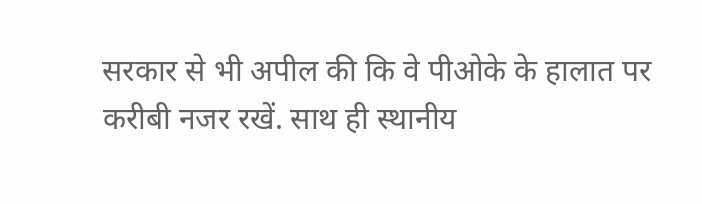सरकार से भी अपील की कि वे पीओके के हालात पर करीबी नजर रखें. साथ ही स्थानीय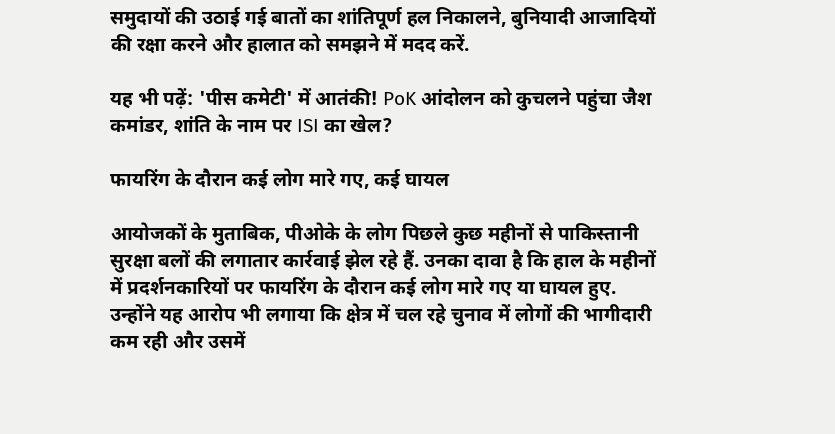समुदायों की उठाई गई बातों का शांतिपूर्ण हल निकालने, बुनियादी आजादियों की रक्षा करने और हालात को समझने में मदद करें.

यह भी पढ़ें: 'पीस कमेटी' में आतंकी! PoK आंदोलन को कुचलने पहुंचा जैश कमांडर, शांति के नाम पर ISI का खेल?

फायरिंग के दौरान कई लोग मारे गए, कई घायल

आयोजकों के मुताबिक, पीओके के लोग पिछले कुछ महीनों से पाकिस्तानी सुरक्षा बलों की लगातार कार्रवाई झेल रहे हैं. उनका दावा है कि हाल के महीनों में प्रदर्शनकारियों पर फायरिंग के दौरान कई लोग मारे गए या घायल हुए. उन्होंने यह आरोप भी लगाया कि क्षेत्र में चल रहे चुनाव में लोगों की भागीदारी कम रही और उसमें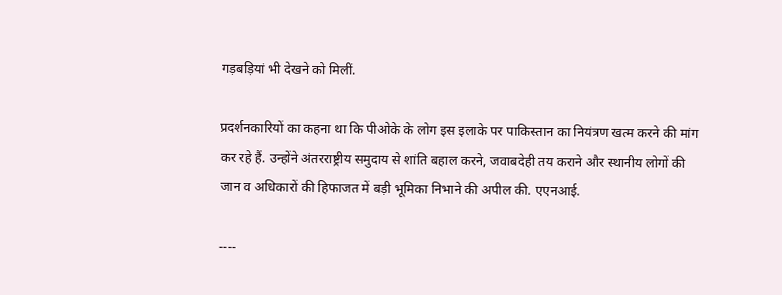गड़बड़ियां भी देखने को मिलीं.

प्रदर्शनकारियों का कहना था कि पीओके के लोग इस इलाके पर पाकिस्तान का नियंत्रण खत्म करने की मांग कर रहे हैं. उन्होंने अंतरराष्ट्रीय समुदाय से शांति बहाल करने, जवाबदेही तय कराने और स्थानीय लोगों की जान व अधिकारों की हिफाजत में बड़ी भूमिका निभाने की अपील की. एएनआई.

----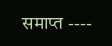समाप्त ----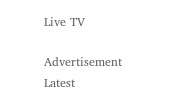Live TV

Advertisement
Latest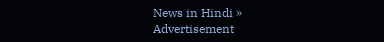News in Hindi »
Advertisement